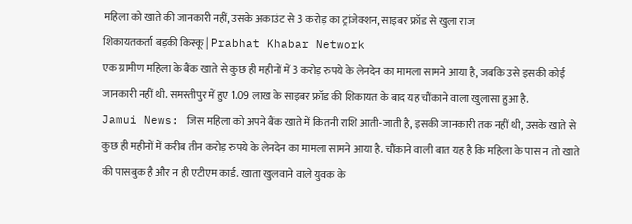महिला को खाते की जानकारी नहीं, उसके अकाउंट से 3 करोड़ का ट्रांजेक्शन, साइबर फ्रॉड से खुला राज
शिकायतकर्ता बड़की किस्कू | Prabhat Khabar Network
एक ग्रामीण महिला के बैंक खाते से कुछ ही महीनों में 3 करोड़ रुपये के लेनदेन का मामला सामने आया है, जबकि उसे इसकी कोई जानकारी नहीं थी. समस्तीपुर में हुए 1.09 लाख के साइबर फ्रॉड की शिकायत के बाद यह चौंकाने वाला खुलासा हुआ है.
Jamui News: जिस महिला को अपने बैंक खाते में कितनी राशि आती-जाती है, इसकी जानकारी तक नहीं थी, उसके खाते से कुछ ही महीनों में करीब तीन करोड़ रुपये के लेनदेन का मामला सामने आया है. चौंकाने वाली बात यह है कि महिला के पास न तो खाते की पासबुक है और न ही एटीएम कार्ड. खाता खुलवाने वाले युवक के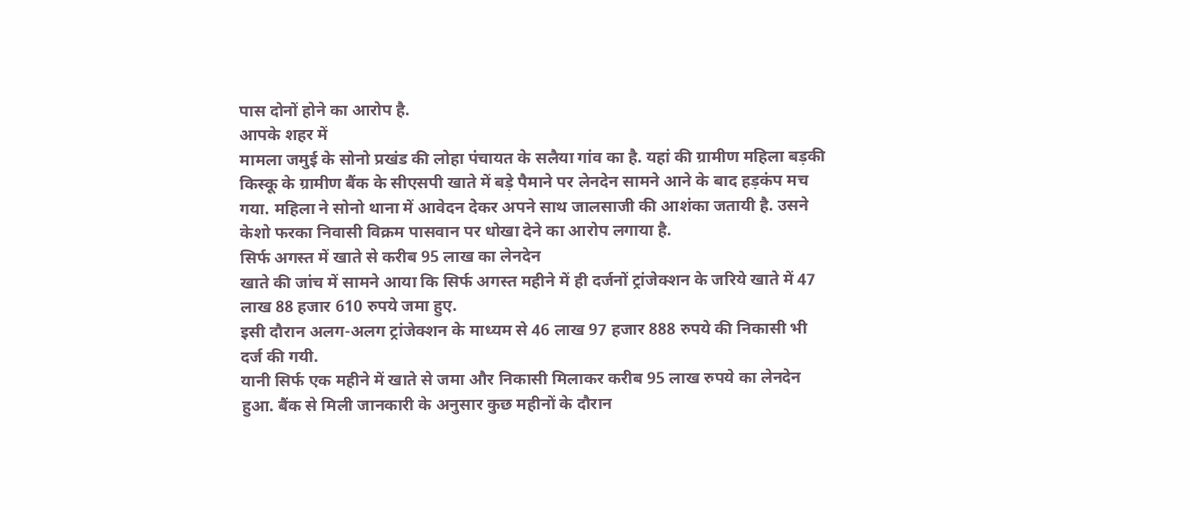पास दोनों होने का आरोप है.
आपके शहर में
मामला जमुई के सोनो प्रखंड की लोहा पंचायत के सलैया गांव का है. यहां की ग्रामीण महिला बड़की किस्कू के ग्रामीण बैंक के सीएसपी खाते में बड़े पैमाने पर लेनदेन सामने आने के बाद हड़कंप मच गया. महिला ने सोनो थाना में आवेदन देकर अपने साथ जालसाजी की आशंका जतायी है. उसने केशो फरका निवासी विक्रम पासवान पर धोखा देने का आरोप लगाया है.
सिर्फ अगस्त में खाते से करीब 95 लाख का लेनदेन
खाते की जांच में सामने आया कि सिर्फ अगस्त महीने में ही दर्जनों ट्रांजेक्शन के जरिये खाते में 47 लाख 88 हजार 610 रुपये जमा हुए.
इसी दौरान अलग-अलग ट्रांजेक्शन के माध्यम से 46 लाख 97 हजार 888 रुपये की निकासी भी दर्ज की गयी.
यानी सिर्फ एक महीने में खाते से जमा और निकासी मिलाकर करीब 95 लाख रुपये का लेनदेन हुआ. बैंक से मिली जानकारी के अनुसार कुछ महीनों के दौरान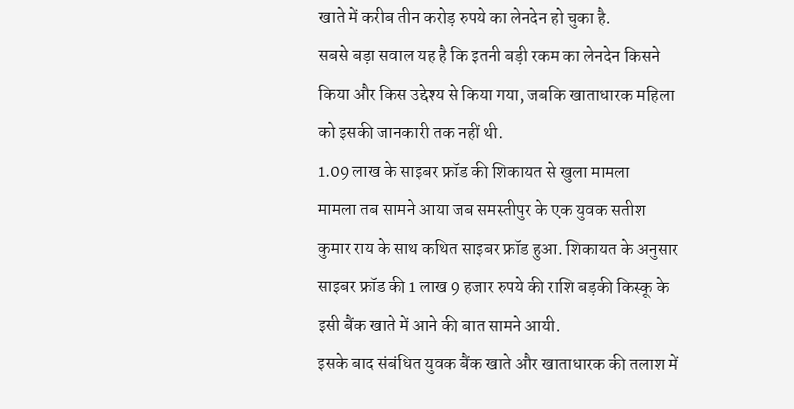खाते में करीब तीन करोड़ रुपये का लेनदेन हो चुका है.
सबसे बड़ा सवाल यह है कि इतनी बड़ी रकम का लेनदेन किसने किया और किस उद्देश्य से किया गया, जबकि खाताधारक महिला को इसकी जानकारी तक नहीं थी.
1.09 लाख के साइबर फ्रॉड की शिकायत से खुला मामला
मामला तब सामने आया जब समस्तीपुर के एक युवक सतीश कुमार राय के साथ कथित साइबर फ्रॉड हुआ. शिकायत के अनुसार साइबर फ्रॉड की 1 लाख 9 हजार रुपये की राशि बड़की किस्कू के इसी बैंक खाते में आने की बात सामने आयी.
इसके बाद संबंधित युवक बैंक खाते और खाताधारक की तलाश में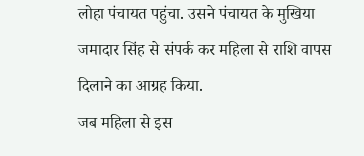लोहा पंचायत पहुंचा. उसने पंचायत के मुखिया जमादार सिंह से संपर्क कर महिला से राशि वापस दिलाने का आग्रह किया.
जब महिला से इस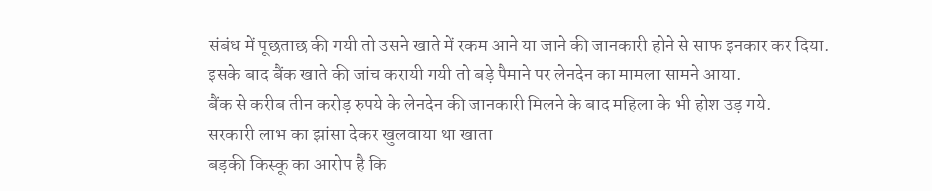संबंध में पूछताछ की गयी तो उसने खाते में रकम आने या जाने की जानकारी होने से साफ इनकार कर दिया. इसके बाद बैंक खाते की जांच करायी गयी तो बड़े पैमाने पर लेनदेन का मामला सामने आया.
बैंक से करीब तीन करोड़ रुपये के लेनदेन की जानकारी मिलने के बाद महिला के भी होश उड़ गये.
सरकारी लाभ का झांसा देकर खुलवाया था खाता
बड़की किस्कू का आरोप है कि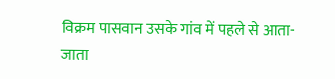विक्रम पासवान उसके गांव में पहले से आता-जाता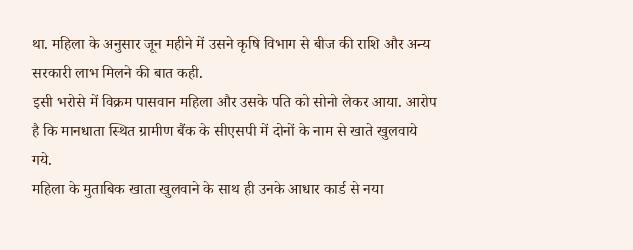था. महिला के अनुसार जून महीने में उसने कृषि विभाग से बीज की राशि और अन्य सरकारी लाभ मिलने की बात कही.
इसी भरोसे में विक्रम पासवान महिला और उसके पति को सोनो लेकर आया. आरोप है कि मानधाता स्थित ग्रामीण बैंक के सीएसपी में दोनों के नाम से खाते खुलवाये गये.
महिला के मुताबिक खाता खुलवाने के साथ ही उनके आधार कार्ड से नया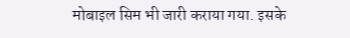मोबाइल सिम भी जारी कराया गया. इसके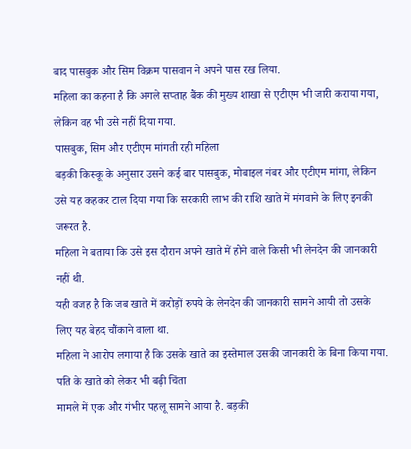बाद पासबुक और सिम विक्रम पासवान ने अपने पास रख लिया.
महिला का कहना है कि अगले सप्ताह बैंक की मुख्य शाखा से एटीएम भी जारी कराया गया, लेकिन वह भी उसे नहीं दिया गया.
पासबुक, सिम और एटीएम मांगती रही महिला
बड़की किस्कू के अनुसार उसने कई बार पासबुक, मोबाइल नंबर और एटीएम मांगा, लेकिन उसे यह कहकर टाल दिया गया कि सरकारी लाभ की राशि खाते में मंगवाने के लिए इनकी जरूरत है.
महिला ने बताया कि उसे इस दौरान अपने खाते में होने वाले किसी भी लेनदेन की जानकारी नहीं थी.
यही वजह है कि जब खाते में करोड़ों रुपये के लेनदेन की जानकारी सामने आयी तो उसके लिए यह बेहद चौंकाने वाला था.
महिला ने आरोप लगाया है कि उसके खाते का इस्तेमाल उसकी जानकारी के बिना किया गया.
पति के खाते को लेकर भी बढ़ी चिंता
मामले में एक और गंभीर पहलू सामने आया है. बड़की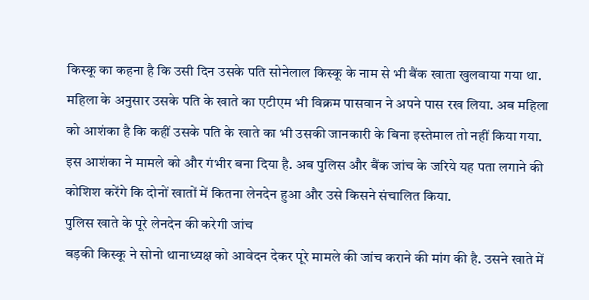किस्कू का कहना है कि उसी दिन उसके पति सोनेलाल किस्कू के नाम से भी बैंक खाता खुलवाया गया था.
महिला के अनुसार उसके पति के खाते का एटीएम भी विक्रम पासवान ने अपने पास रख लिया. अब महिला को आशंका है कि कहीं उसके पति के खाते का भी उसकी जानकारी के बिना इस्तेमाल तो नहीं किया गया.
इस आशंका ने मामले को और गंभीर बना दिया है. अब पुलिस और बैंक जांच के जरिये यह पता लगाने की कोशिश करेंगे कि दोनों खातों में कितना लेनदेन हुआ और उसे किसने संचालित किया.
पुलिस खाते के पूरे लेनदेन की करेगी जांच
बड़की किस्कू ने सोनो थानाध्यक्ष को आवेदन देकर पूरे मामले की जांच कराने की मांग की है. उसने खाते में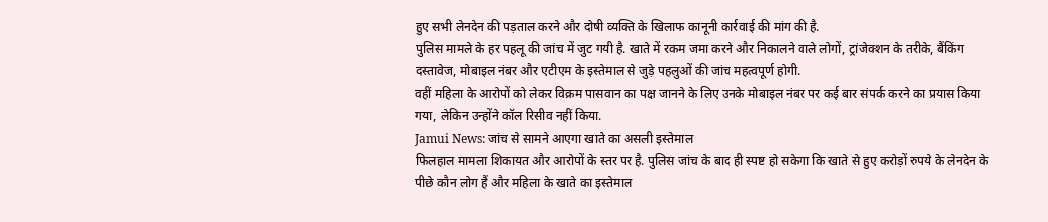हुए सभी लेनदेन की पड़ताल करने और दोषी व्यक्ति के खिलाफ कानूनी कार्रवाई की मांग की है.
पुलिस मामले के हर पहलू की जांच में जुट गयी है. खाते में रकम जमा करने और निकालने वाले लोगों, ट्रांजेक्शन के तरीके, बैंकिंग दस्तावेज, मोबाइल नंबर और एटीएम के इस्तेमाल से जुड़े पहलुओं की जांच महत्वपूर्ण होगी.
वहीं महिला के आरोपों को लेकर विक्रम पासवान का पक्ष जानने के लिए उनके मोबाइल नंबर पर कई बार संपर्क करने का प्रयास किया गया, लेकिन उन्होंने कॉल रिसीव नहीं किया.
Jamui News: जांच से सामने आएगा खाते का असली इस्तेमाल
फिलहाल मामला शिकायत और आरोपों के स्तर पर है. पुलिस जांच के बाद ही स्पष्ट हो सकेगा कि खाते से हुए करोड़ों रुपये के लेनदेन के पीछे कौन लोग हैं और महिला के खाते का इस्तेमाल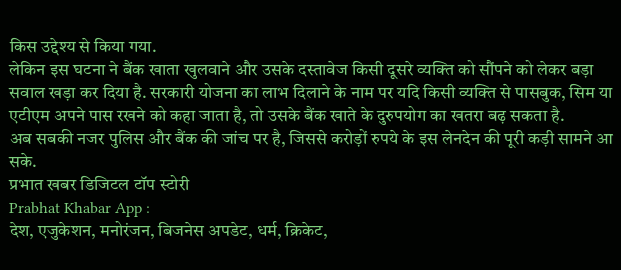किस उद्देश्य से किया गया.
लेकिन इस घटना ने बैंक खाता खुलवाने और उसके दस्तावेज किसी दूसरे व्यक्ति को सौंपने को लेकर बड़ा सवाल खड़ा कर दिया है. सरकारी योजना का लाभ दिलाने के नाम पर यदि किसी व्यक्ति से पासबुक, सिम या एटीएम अपने पास रखने को कहा जाता है, तो उसके बैंक खाते के दुरुपयोग का खतरा बढ़ सकता है.
अब सबकी नजर पुलिस और बैंक की जांच पर है, जिससे करोड़ों रुपये के इस लेनदेन की पूरी कड़ी सामने आ सके.
प्रभात खबर डिजिटल टॉप स्टोरी
Prabhat Khabar App :
देश, एजुकेशन, मनोरंजन, बिजनेस अपडेट, धर्म, क्रिकेट,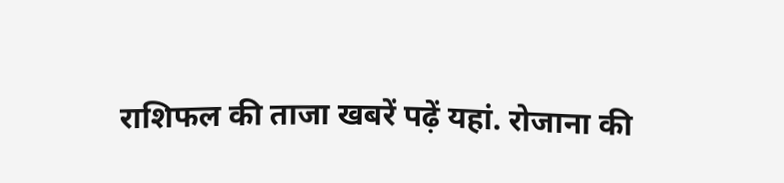राशिफल की ताजा खबरें पढ़ें यहां. रोजाना की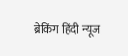ब्रेकिंग हिंदी न्यूज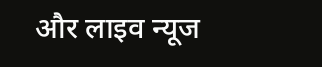और लाइव न्यूज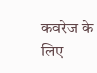कवरेज के लिए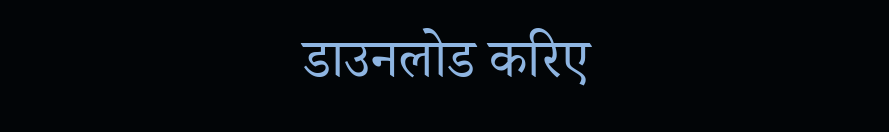डाउनलोड करिए